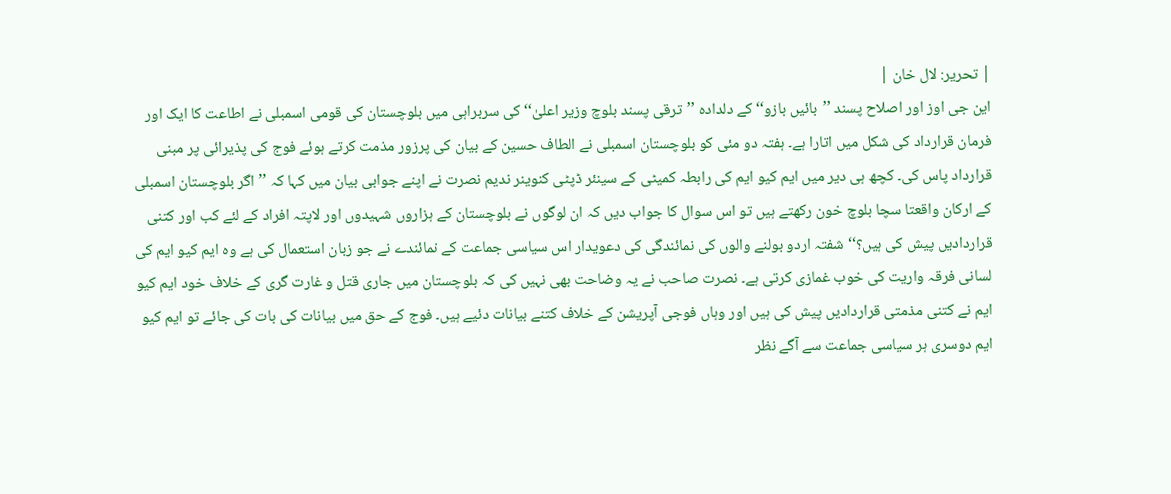| تحریر: لال خان |
این جی اوز اور اصلاح پسند ’’بائیں بازو‘‘ کے دلدادہ ’’ترقی پسند بلوچ وزیر اعلیٰ‘‘ کی سربراہی میں بلوچستان کی قومی اسمبلی نے اطاعت کا ایک اور فرمان قرارداد کی شکل میں اتارا ہے۔ ہفتہ دو مئی کو بلوچستان اسمبلی نے الطاف حسین کے بیان کی پرزور مذمت کرتے ہوئے فوج کی پذیرائی پر مبنی قرارداد پاس کی۔ کچھ ہی دیر میں ایم کیو ایم کی رابطہ کمیٹی کے سینئر ڈپٹی کنوینر ندیم نصرت نے اپنے جوابی بیان میں کہا کہ ’’اگر بلوچستان اسمبلی کے ارکان واقعتا سچا بلوچ خون رکھتے ہیں تو اس سوال کا جواب دیں کہ ان لوگوں نے بلوچستان کے ہزاروں شہیدوں اور لاپتہ افراد کے لئے کب اور کتنی قراردادیں پیش کی ہیں؟‘‘ شفتہ اردو بولنے والوں کی نمائندگی کی دعویدار اس سیاسی جماعت کے نمائندے نے جو زبان استعمال کی ہے وہ ایم کیو ایم کی لسانی فرقہ واریت کی خوب غمازی کرتی ہے۔ نصرت صاحب نے یہ وضاحت بھی نہیں کی کہ بلوچستان میں جاری قتل و غارت گری کے خلاف خود ایم کیو ایم نے کتنی مذمتی قراردادیں پیش کی ہیں اور وہاں فوجی آپریشن کے خلاف کتنے بیانات دئیے ہیں۔ فوج کے حق میں بیانات کی بات کی جائے تو ایم کیو ایم دوسری ہر سیاسی جماعت سے آگے نظر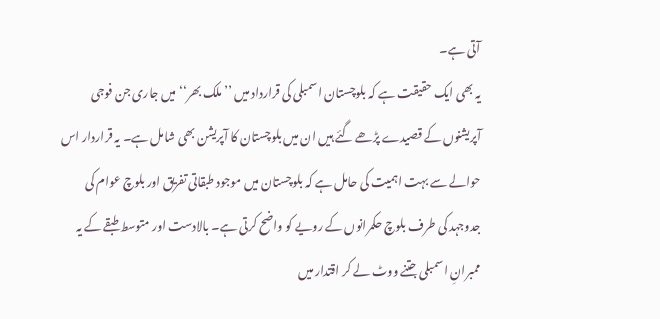آتی ہے۔
یہ بھی ایک حقیقت ہے کہ بلوچستان اسمبلی کی قرارداد میں ’’ملک بھر‘‘ میں جاری جن فوجی آپریشنوں کے قصیدے پڑھے گئے ہیں ان میں بلوچستان کا آپریشن بھی شامل ہے۔ یہ قراردار اس حوالے سے بہت اہمیت کی حامل ہے کہ بلوچستان میں موجود طبقاتی تفریق اور بلوچ عوام کی جدوجہد کی طرف بلوچ حکمرانوں کے رویے کو واضح کرتی ہے۔ بالادست اور متوسط طبقے کے یہ ممبرانِ اسمبلی جتنے ووٹ لے کر اقتدار میں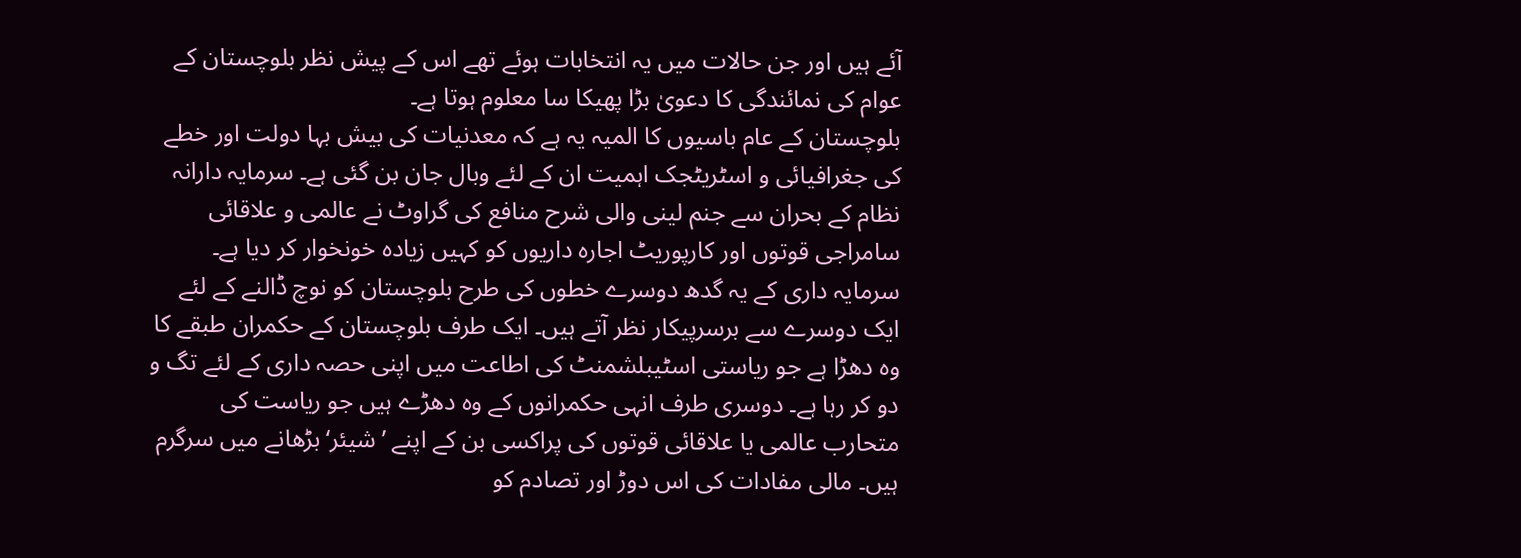آئے ہیں اور جن حالات میں یہ انتخابات ہوئے تھے اس کے پیش نظر بلوچستان کے عوام کی نمائندگی کا دعویٰ بڑا پھیکا سا معلوم ہوتا ہے۔
بلوچستان کے عام باسیوں کا المیہ یہ ہے کہ معدنیات کی بیش بہا دولت اور خطے کی جغرافیائی و اسٹریٹجک اہمیت ان کے لئے وبال جان بن گئی ہے۔ سرمایہ دارانہ نظام کے بحران سے جنم لینی والی شرح منافع کی گراوٹ نے عالمی و علاقائی سامراجی قوتوں اور کارپوریٹ اجارہ داریوں کو کہیں زیادہ خونخوار کر دیا ہے۔ سرمایہ داری کے یہ گدھ دوسرے خطوں کی طرح بلوچستان کو نوچ ڈالنے کے لئے ایک دوسرے سے برسرپیکار نظر آتے ہیں۔ ایک طرف بلوچستان کے حکمران طبقے کا وہ دھڑا ہے جو ریاستی اسٹیبلشمنٹ کی اطاعت میں اپنی حصہ داری کے لئے تگ و دو کر رہا ہے۔ دوسری طرف انہی حکمرانوں کے وہ دھڑے ہیں جو ریاست کی متحارب عالمی یا علاقائی قوتوں کی پراکسی بن کے اپنے ’شیئر‘بڑھانے میں سرگرم ہیں۔ مالی مفادات کی اس دوڑ اور تصادم کو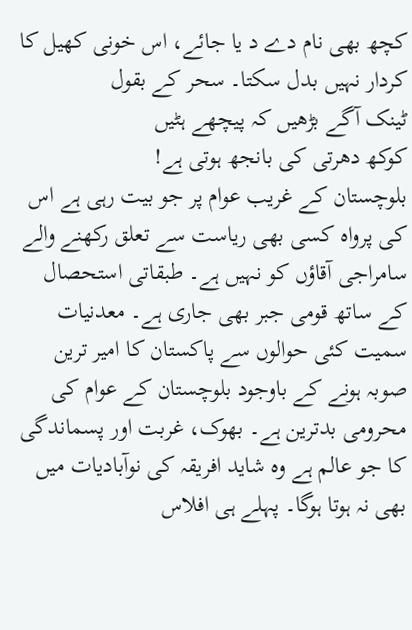کچھ بھی نام دے د یا جائے، اس خونی کھیل کا کردار نہیں بدل سکتا۔ سحر کے بقول
ٹینک آگے بڑھیں کہ پیچھے ہٹیں
کوکھ دھرتی کی بانجھ ہوتی ہے!
بلوچستان کے غریب عوام پر جو بیت رہی ہے اس کی پرواہ کسی بھی ریاست سے تعلق رکھنے والے سامراجی آقاؤں کو نہیں ہے۔ طبقاتی استحصال کے ساتھ قومی جبر بھی جاری ہے۔ معدنیات سمیت کئی حوالوں سے پاکستان کا امیر ترین صوبہ ہونے کے باوجود بلوچستان کے عوام کی محرومی بدترین ہے۔ بھوک، غربت اور پسماندگی کا جو عالم ہے وہ شاید افریقہ کی نوآبادیات میں بھی نہ ہوتا ہوگا۔ پہلے ہی افلاس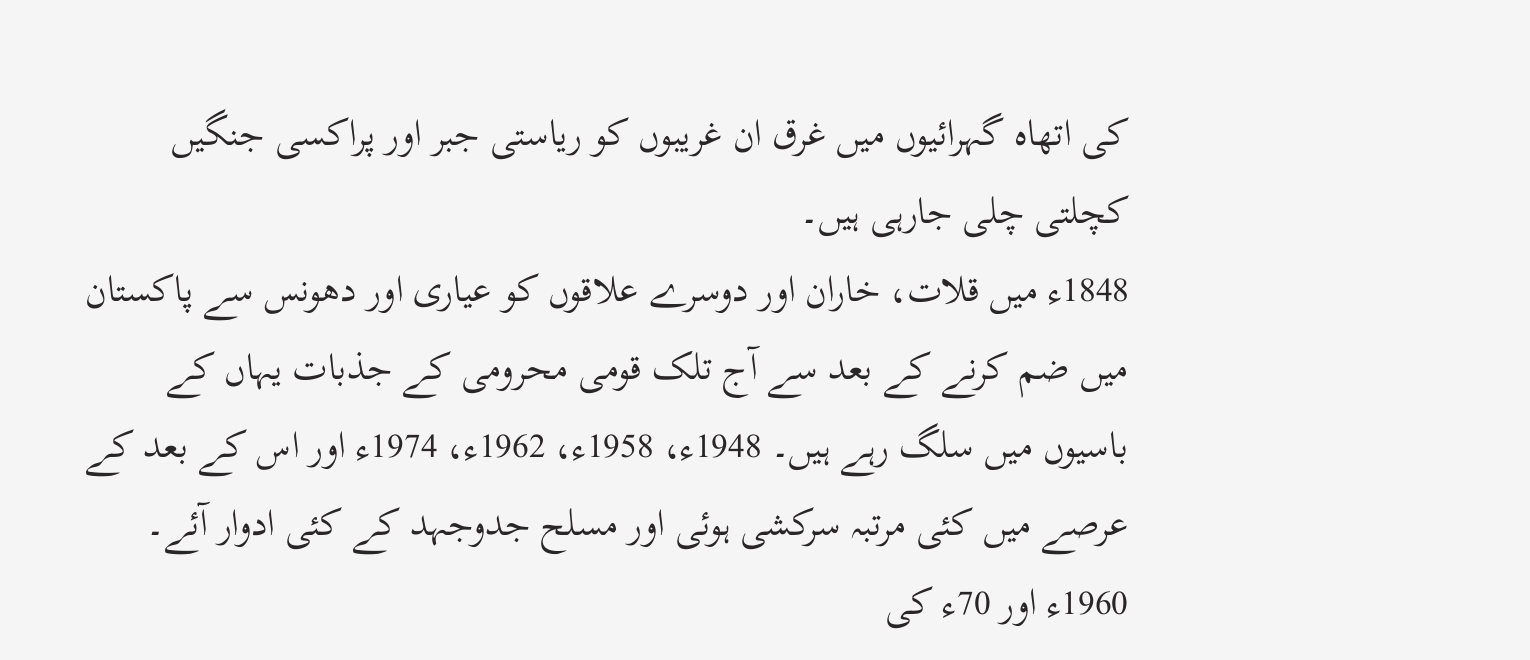کی اتھاہ گہرائیوں میں غرق ان غریبوں کو ریاستی جبر اور پراکسی جنگیں کچلتی چلی جارہی ہیں۔
1848ء میں قلات، خاران اور دوسرے علاقوں کو عیاری اور دھونس سے پاکستان میں ضم کرنے کے بعد سے آج تلک قومی محرومی کے جذبات یہاں کے باسیوں میں سلگ رہے ہیں۔ 1948ء، 1958ء، 1962ء، 1974ء اور اس کے بعد کے عرصے میں کئی مرتبہ سرکشی ہوئی اور مسلح جدوجہد کے کئی ادوار آئے۔ 1960ء اور 70ء کی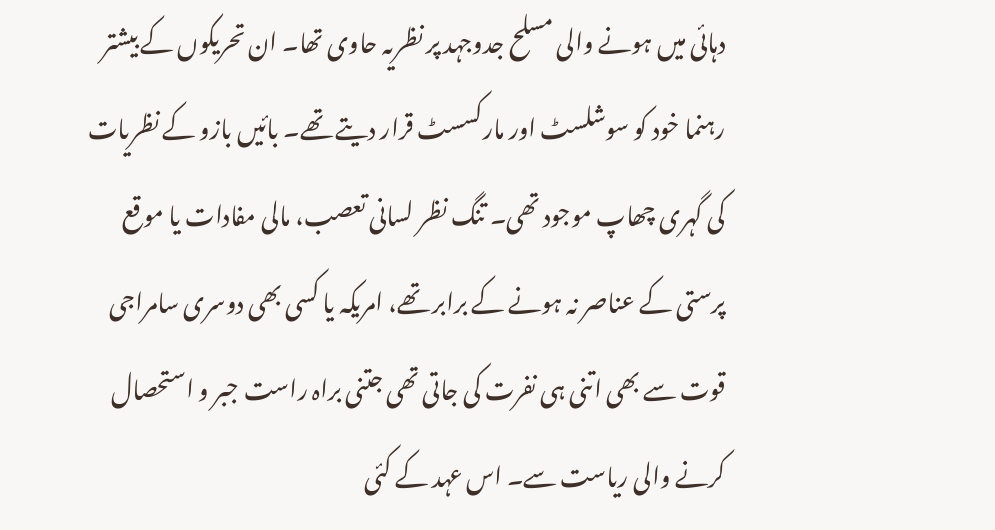دہائی میں ہونے والی مسلح جدوجہد پر نظریہ حاوی تھا۔ ان تحریکوں کے بیشتر رہنما خود کو سوشلسٹ اور مارکسسٹ قرار دیتے تھے۔ بائیں بازو کے نظریات کی گہری چھاپ موجود تھی۔ تنگ نظر لسانی تعصب، مالی مفادات یا موقع پرستی کے عناصر نہ ہونے کے برابر تھے، امریکہ یا کسی بھی دوسری سامراجی قوت سے بھی اتنی ہی نفرت کی جاتی تھی جتنی براہ راست جبر و استحصال کرنے والی ریاست سے۔ اس عہد کے کئی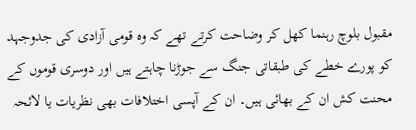مقبول بلوچ رہنما کھل کر وضاحت کرتے تھے کہ وہ قومی آزادی کی جدوجہد کو پورے خطے کی طبقاتی جنگ سے جوڑنا چاہتے ہیں اور دوسری قوموں کے محنت کش ان کے بھائی ہیں۔ ان کے آپسی اختلافات بھی نظریات یا لائحہ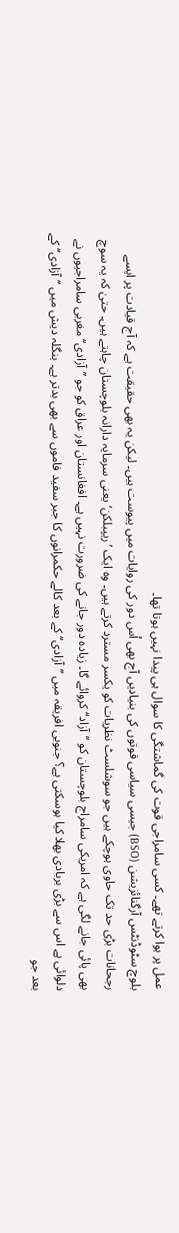عمل پر ہوا کرتے تھے۔ کسی سامراجی قوت کی گماشتگی کا سوال ہی پیدا نہیں ہوتا تھا۔
بلوچ سٹوڈنٹس آرگنائزیشن (BSO) جیسی سیاسی قوتوں کی بنیادیں آج بھی اُس دور کی روایات میں پیوست ہیں۔ لیکن یہ بھی حقیقت ہے کہ آج قیادت پر ایسے رجحانات بڑی حد تک حاوی ہوچکے ہیں جو سوشلسٹ نظریات کو یکسر مسترد کرتے ہیں۔ وہ ایک ’ریپبلکن‘ یعنی سرمایہ دارانہ بلوچستان چاہتے ہیں۔ حتیٰ کہ یہ سوچ بھی پائی جانے لگی ہے کہ امریکی سامراج بلوچستان کو ’’آزاد‘‘ کروائے گا۔ زیادہ دور جانے کی ضرورت نہیں ہے۔ افغانستان اور عراق کو جو ’’آزادی‘‘ مغربی سامراجیوں نے دلوائی ہے اس سے بڑی بربادی بھلا کیا ہوسکتی ہے؟ جنوبی افریقہ میں ’’آزادی‘‘ کے بعد کالے حکمرانوں کا جبر سفید فاموں سے بھی بدتر ہے۔ بنگلہ دیش میں ’’آزادی‘‘ کے بعد جو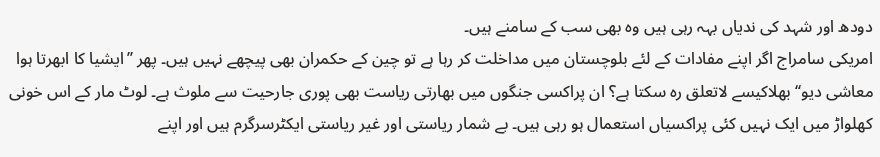دودھ اور شہد کی ندیاں بہہ رہی ہیں وہ بھی سب کے سامنے ہیں۔
امریکی سامراج اگر اپنے مفادات کے لئے بلوچستان میں مداخلت کر رہا ہے تو چین کے حکمران بھی پیچھے نہیں ہیں۔ پھر ’’ایشیا کا ابھرتا ہوا معاشی دیو‘‘ بھلاکیسے لاتعلق رہ سکتا ہے؟ ان پراکسی جنگوں میں بھارتی ریاست بھی پوری جارحیت سے ملوث ہے۔ لوٹ مار کے اس خونی کھلواڑ میں ایک نہیں کئی پراکسیاں استعمال ہو رہی ہیں۔ بے شمار ریاستی اور غیر ریاستی ایکٹرسرگرم ہیں اور اپنے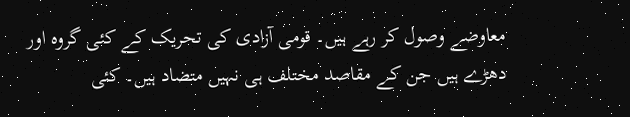معاوضے وصول کر رہے ہیں۔ قومی آزادی کی تحریک کے کئی گروہ اور دھڑے ہیں جن کے مقاصد مختلف ہی نہیں متضاد ہیں۔ کئی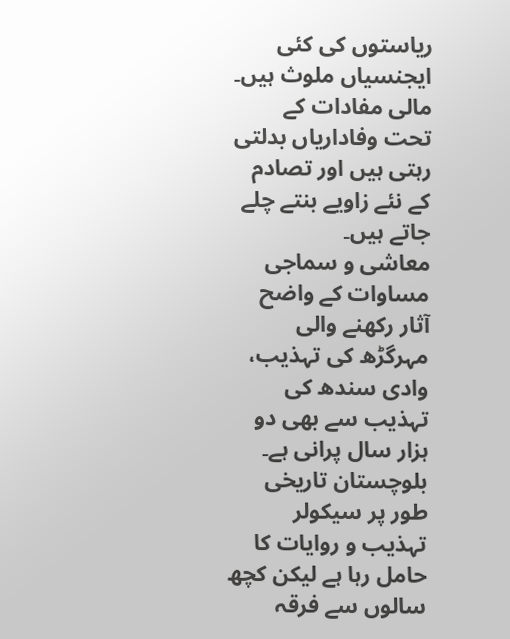ریاستوں کی کئی ایجنسیاں ملوث ہیں۔ مالی مفادات کے تحت وفاداریاں بدلتی رہتی ہیں اور تصادم کے نئے زاویے بنتے چلے جاتے ہیں۔
معاشی و سماجی مساوات کے واضح آثار رکھنے والی مہرگڑھ کی تہذیب، وادی سندھ کی تہذیب سے بھی دو ہزار سال پرانی ہے۔ بلوچستان تاریخی طور پر سیکولر تہذیب و روایات کا حامل رہا ہے لیکن کچھ سالوں سے فرقہ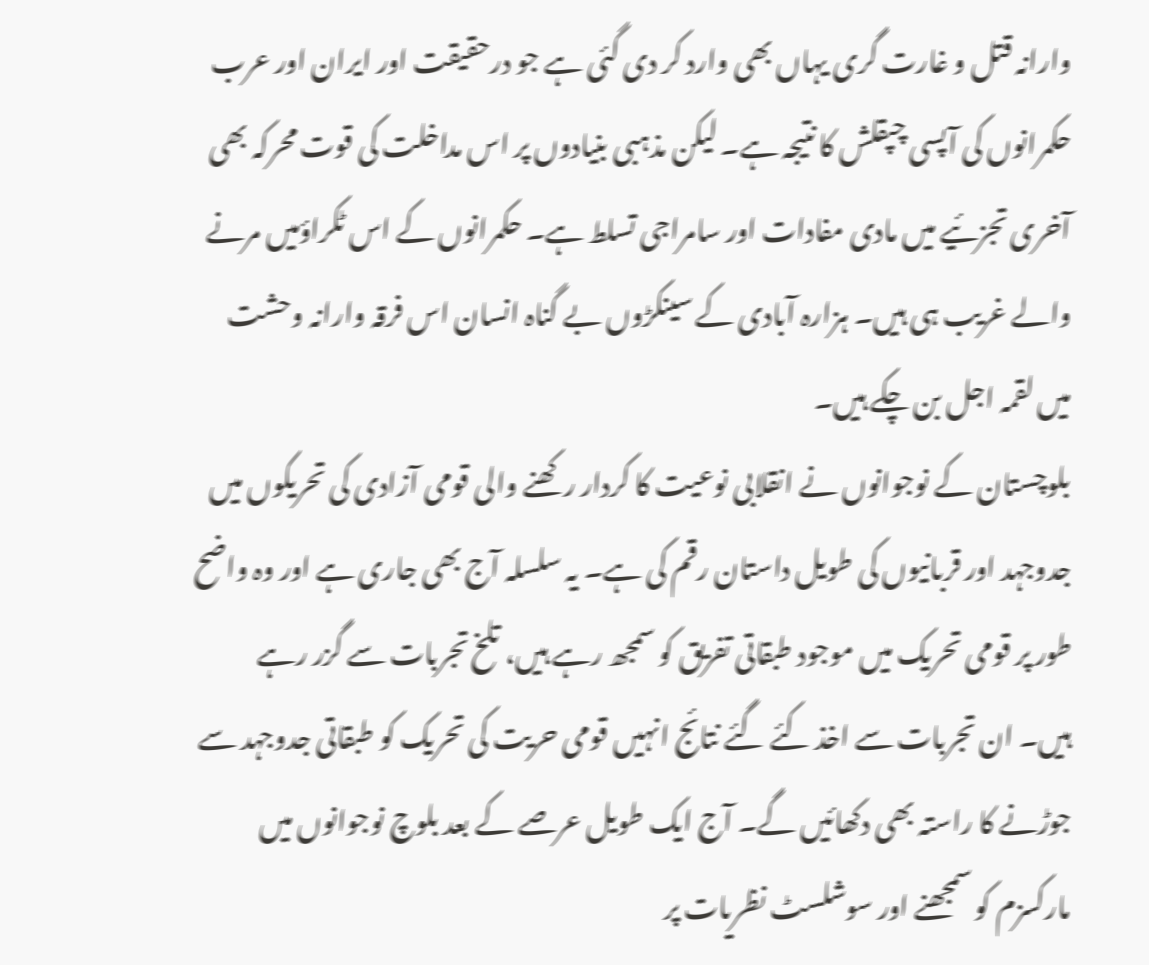وارانہ قتل و غارت گری یہاں بھی وارد کر دی گئی ہے جو درحقیقت اور ایران اور عرب حکمرانوں کی آپسی چپقلش کا نتیجہ ہے۔ لیکن مذہبی بنیادوں پر اس مداخلت کی قوت محرکہ بھی آخری تجزئیے میں مادی مفادات اور سامراجی تسلط ہے۔ حکمرانوں کے اس ٹکراؤمیں مرنے والے غریب ہی ہیں۔ ہزارہ آبادی کے سینکڑوں بے گناہ انسان اس فرقہ وارانہ وحشت میں لقمہ اجل بن چکے ہیں۔
بلوچستان کے نوجوانوں نے انقلابی نوعیت کا کردار رکھنے والی قومی آزادی کی تحریکوں میں جدوجہد اور قربانیوں کی طویل داستان رقم کی ہے۔ یہ سلسلہ آج بھی جاری ہے اور وہ واضح طور پر قومی تحریک میں موجود طبقاتی تفریق کو سمجھ رہے ہیں، تلخ تجربات سے گزر رہے ہیں۔ ان تجربات سے اخذ کئے گئے نتائج انہیں قومی حریت کی تحریک کو طبقاتی جدوجہد سے جوڑنے کا راستہ بھی دکھائیں گے۔ آج ایک طویل عرصے کے بعد بلوچ نوجوانوں میں مارکسزم کو سمجھنے اور سوشلسٹ نظریات پر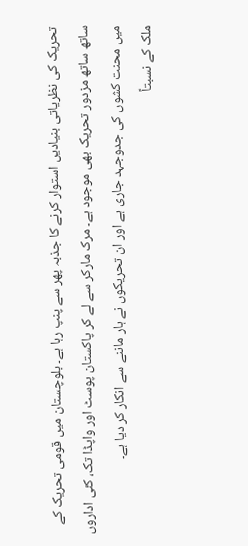تحریک کی نظریاتی بنیادیں استوار کرنے کا جذبہ پھر سے پنپ رہا ہے۔ بلوچستان میں قومی تحریک کے ساتھ ساتھ مزدور تحریک بھی موجود ہے۔ مرک مارکر سے لے کر پاکستان پوسٹ اور واپڈا تک، کئی اداروں میں محنت کشوں کی جدوجہد جاری ہے اور ان تحریکوں نے ہار ماننے سے انکار کر دیا ہے۔
ملک کے نسبتاً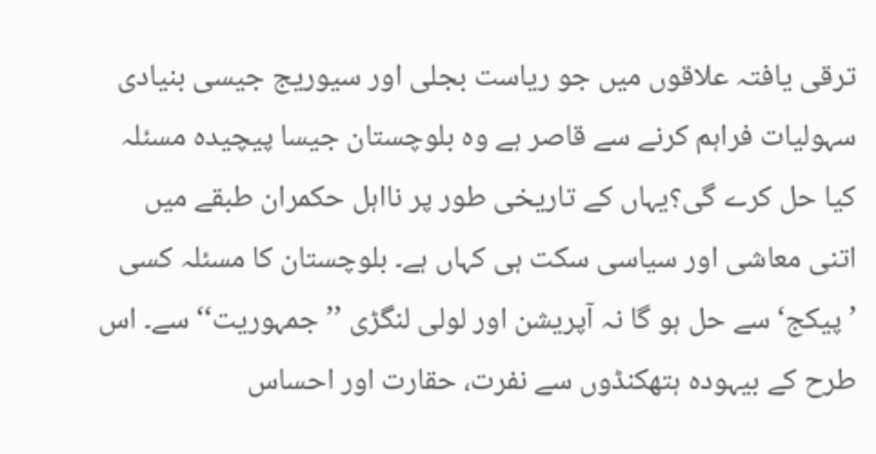ترقی یافتہ علاقوں میں جو ریاست بجلی اور سیوریج جیسی بنیادی سہولیات فراہم کرنے سے قاصر ہے وہ بلوچستان جیسا پیچیدہ مسئلہ کیا حل کرے گی؟یہاں کے تاریخی طور پر نااہل حکمران طبقے میں اتنی معاشی اور سیاسی سکت ہی کہاں ہے۔ بلوچستان کا مسئلہ کسی ’پیکج‘ سے حل ہو گا نہ آپریشن اور لولی لنگڑی ’’جمہوریت‘‘ سے۔ اس طرح کے بیہودہ ہتھکنڈوں سے نفرت، حقارت اور احساس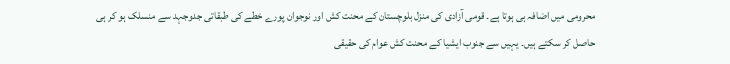محرومی میں اضافہ ہی ہوتا ہے۔ قومی آزادی کی منزل بلوچستان کے محنت کش اور نوجوان پورے خطے کی طبقاتی جدوجہد سے منسلک ہو کر ہی حاصل کر سکتے ہیں۔ یہیں سے جنوب ایشیا کے محنت کش عوام کی حقیقی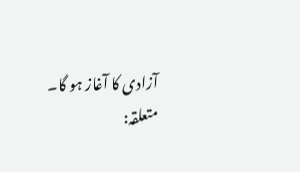آزادی کا آغاز ہو گا۔
متعلقہ: